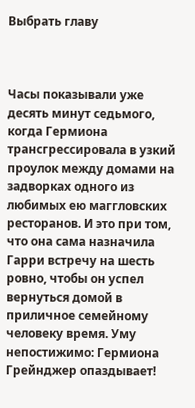Выбрать главу



Часы показывали уже десять минут седьмого, когда Гермиона трансгрессировала в узкий проулок между домами на задворках одного из любимых ею маггловских ресторанов. И это при том, что она сама назначила Гарри встречу на шесть ровно, чтобы он успел вернуться домой в приличное семейному человеку время. Уму непостижимо: Гермиона Грейнджер опаздывает!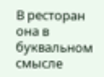В ресторан она в буквальном смысле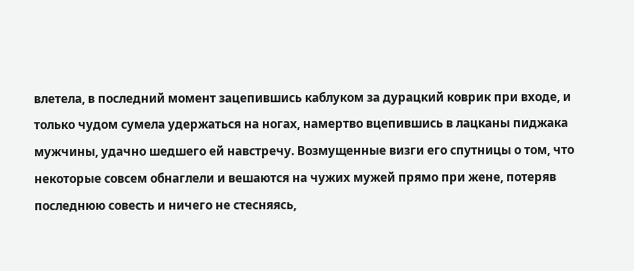влетела, в последний момент зацепившись каблуком за дурацкий коврик при входе, и только чудом сумела удержаться на ногах, намертво вцепившись в лацканы пиджака мужчины, удачно шедшего ей навстречу. Возмущенные визги его спутницы о том, что некоторые совсем обнаглели и вешаются на чужих мужей прямо при жене, потеряв последнюю совесть и ничего не стесняясь,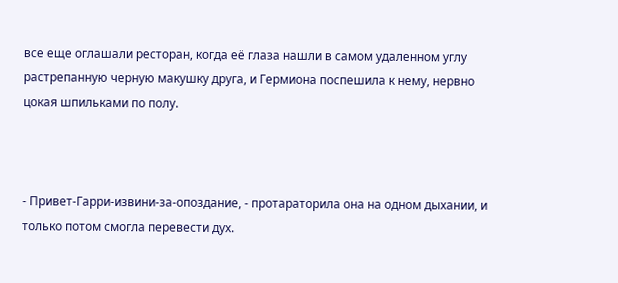все еще оглашали ресторан, когда её глаза нашли в самом удаленном углу растрепанную черную макушку друга, и Гермиона поспешила к нему, нервно цокая шпильками по полу.



- Привет-Гарри-извини-за-опоздание, - протараторила она на одном дыхании, и только потом смогла перевести дух.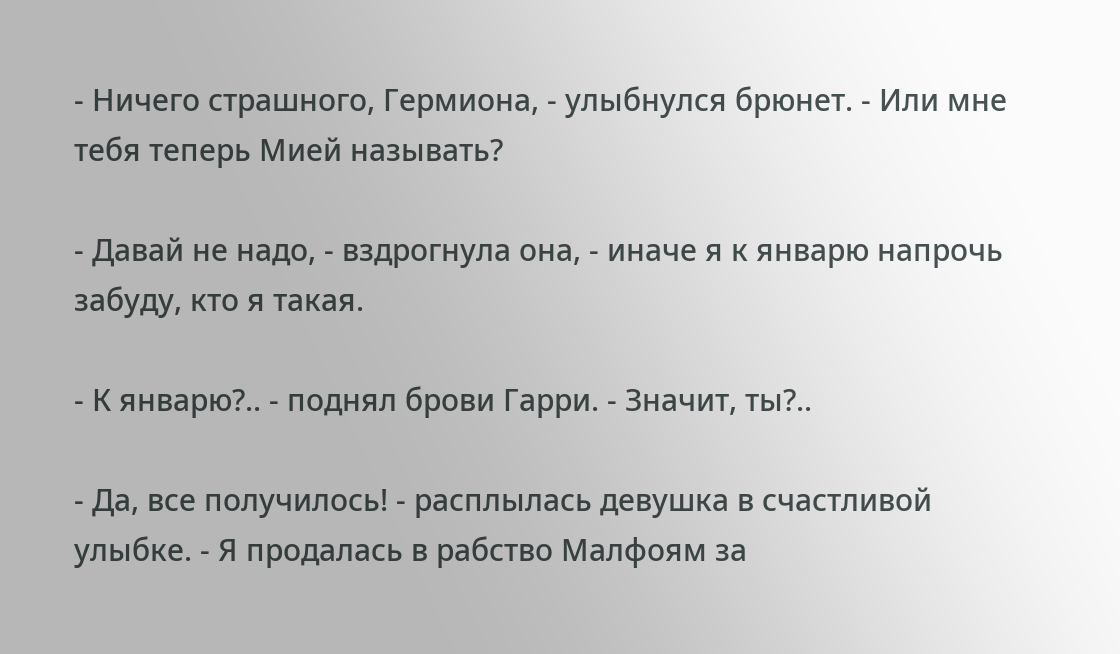- Ничего страшного, Гермиона, - улыбнулся брюнет. - Или мне тебя теперь Мией называть?

- Давай не надо, - вздрогнула она, - иначе я к январю напрочь забуду, кто я такая.

- К январю?.. - поднял брови Гарри. - Значит, ты?..

- Да, все получилось! - расплылась девушка в счастливой улыбке. - Я продалась в рабство Малфоям за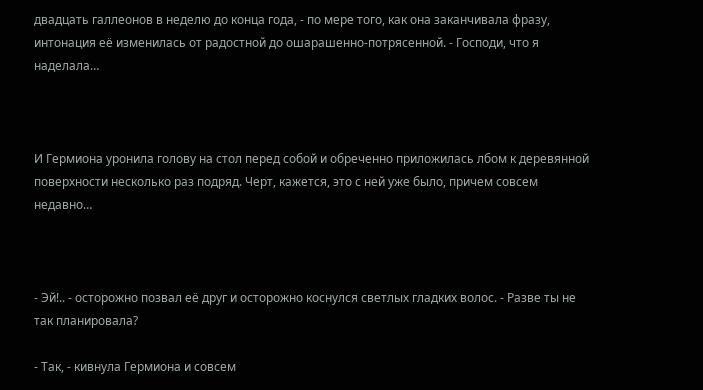двадцать галлеонов в неделю до конца года, - по мере того, как она заканчивала фразу, интонация её изменилась от радостной до ошарашенно-потрясенной. - Господи, что я наделала…



И Гермиона уронила голову на стол перед собой и обреченно приложилась лбом к деревянной поверхности несколько раз подряд. Черт, кажется, это с ней уже было, причем совсем недавно…



- Эй!.. - осторожно позвал её друг и осторожно коснулся светлых гладких волос. - Разве ты не так планировала?

- Так, - кивнула Гермиона и совсем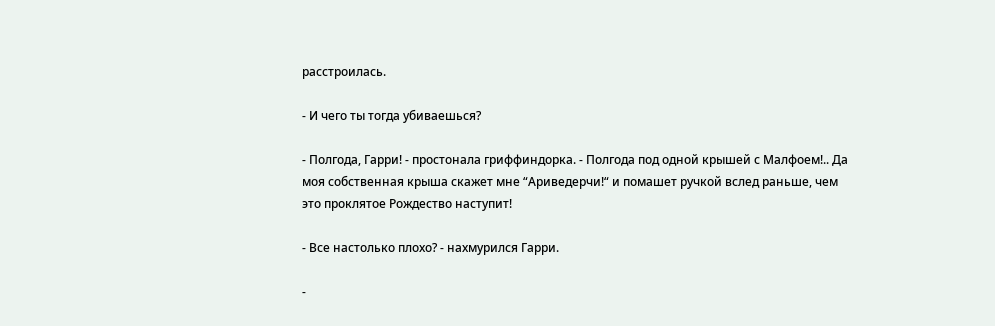расстроилась.

- И чего ты тогда убиваешься?

- Полгода, Гарри! - простонала гриффиндорка. - Полгода под одной крышей с Малфоем!.. Да моя собственная крыша скажет мне “Ариведерчи!“ и помашет ручкой вслед раньше, чем это проклятое Рождество наступит!

- Все настолько плохо? - нахмурился Гарри.

-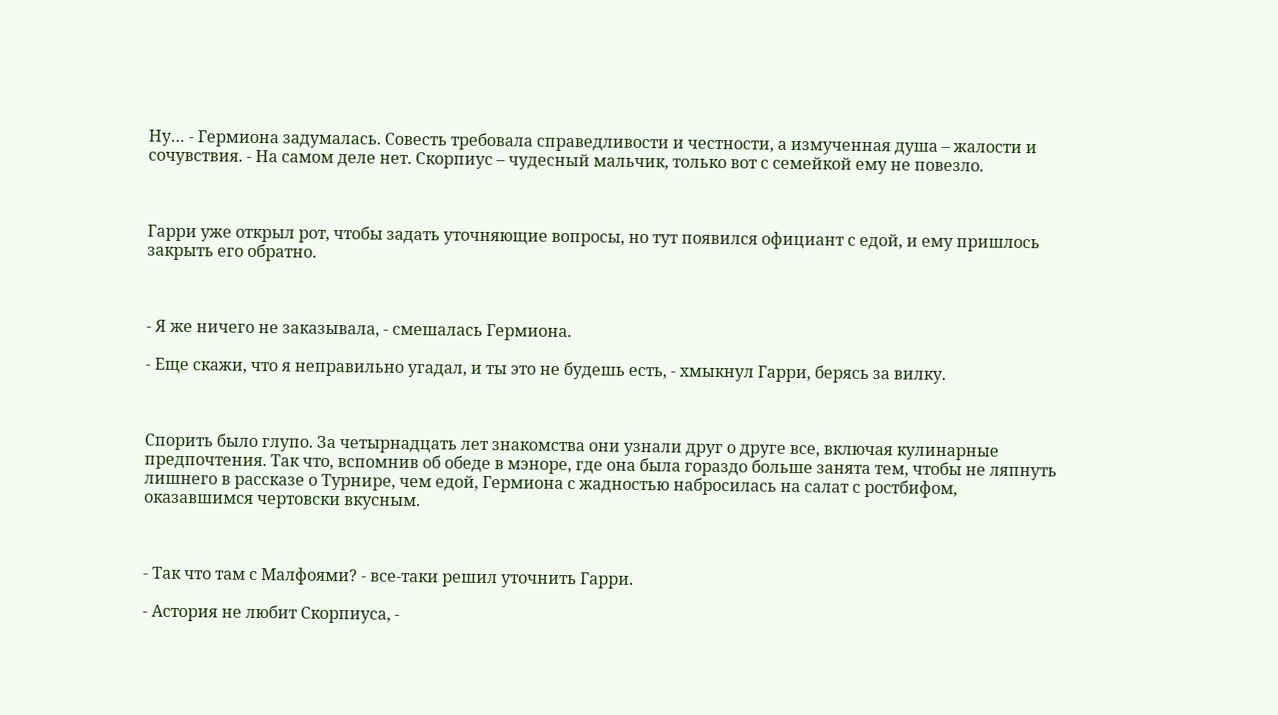Ну… - Гермиона задумалась. Совесть требовала справедливости и честности, а измученная душа – жалости и сочувствия. - На самом деле нет. Скорпиус – чудесный мальчик, только вот с семейкой ему не повезло.



Гарри уже открыл рот, чтобы задать уточняющие вопросы, но тут появился официант с едой, и ему пришлось закрыть его обратно.



- Я же ничего не заказывала, - смешалась Гермиона.

- Еще скажи, что я неправильно угадал, и ты это не будешь есть, - хмыкнул Гарри, берясь за вилку.



Спорить было глупо. За четырнадцать лет знакомства они узнали друг о друге все, включая кулинарные предпочтения. Так что, вспомнив об обеде в мэноре, где она была гораздо больше занята тем, чтобы не ляпнуть лишнего в рассказе о Турнире, чем едой, Гермиона с жадностью набросилась на салат с ростбифом, оказавшимся чертовски вкусным.



- Так что там с Малфоями? - все-таки решил уточнить Гарри.

- Астория не любит Скорпиуса, -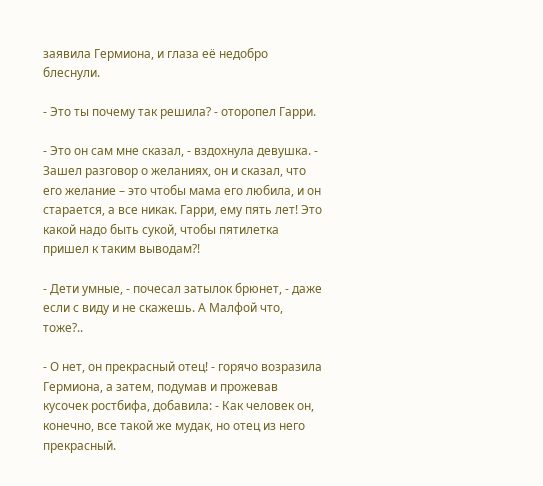заявила Гермиона, и глаза её недобро блеснули.

- Это ты почему так решила? - оторопел Гарри.

- Это он сам мне сказал, - вздохнула девушка. - Зашел разговор о желаниях, он и сказал, что его желание – это чтобы мама его любила, и он старается, а все никак. Гарри, ему пять лет! Это какой надо быть сукой, чтобы пятилетка пришел к таким выводам?!

- Дети умные, - почесал затылок брюнет, - даже если с виду и не скажешь. А Малфой что, тоже?..

- О нет, он прекрасный отец! - горячо возразила Гермиона, а затем, подумав и прожевав кусочек ростбифа, добавила: - Как человек он, конечно, все такой же мудак, но отец из него прекрасный.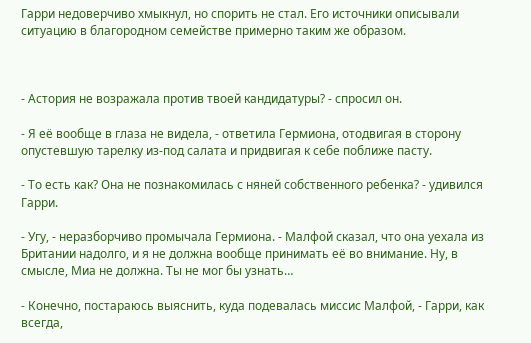Гарри недоверчиво хмыкнул, но спорить не стал. Его источники описывали ситуацию в благородном семействе примерно таким же образом.



- Астория не возражала против твоей кандидатуры? - спросил он.

- Я её вообще в глаза не видела, - ответила Гермиона, отодвигая в сторону опустевшую тарелку из-под салата и придвигая к себе поближе пасту.

- То есть как? Она не познакомилась с няней собственного ребенка? - удивился Гарри.

- Угу, - неразборчиво промычала Гермиона. - Малфой сказал, что она уехала из Британии надолго, и я не должна вообще принимать её во внимание. Ну, в смысле, Миа не должна. Ты не мог бы узнать…

- Конечно, постараюсь выяснить, куда подевалась миссис Малфой, - Гарри, как всегда,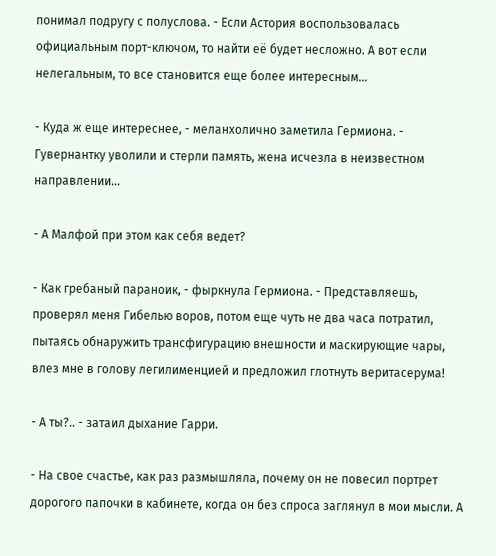понимал подругу с полуслова. - Если Астория воспользовалась официальным порт-ключом, то найти её будет несложно. А вот если нелегальным, то все становится еще более интересным…

- Куда ж еще интереснее, - меланхолично заметила Гермиона. - Гувернантку уволили и стерли память, жена исчезла в неизвестном направлении…

- А Малфой при этом как себя ведет?

- Как гребаный параноик, - фыркнула Гермиона. - Представляешь, проверял меня Гибелью воров, потом еще чуть не два часа потратил, пытаясь обнаружить трансфигурацию внешности и маскирующие чары, влез мне в голову легилименцией и предложил глотнуть веритасерума!

- А ты?.. - затаил дыхание Гарри.

- На свое счастье, как раз размышляла, почему он не повесил портрет дорогого папочки в кабинете, когда он без спроса заглянул в мои мысли. А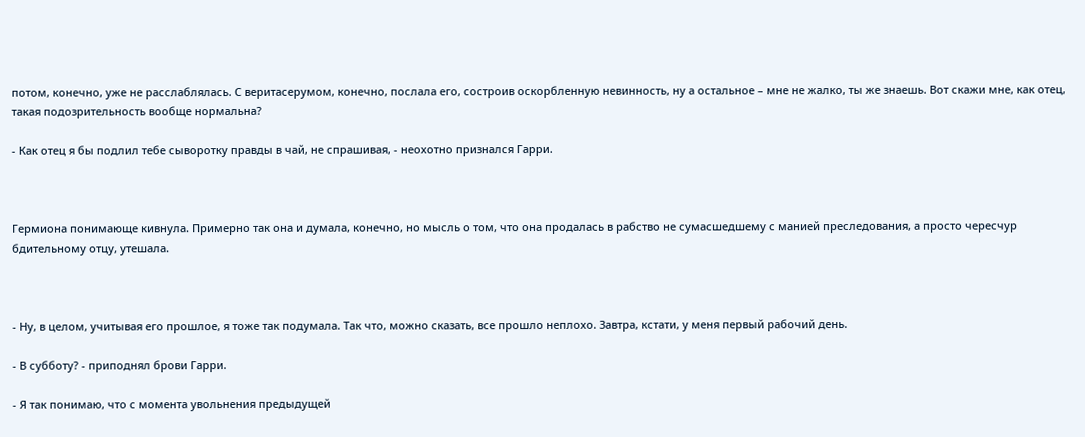потом, конечно, уже не расслаблялась. С веритасерумом, конечно, послала его, состроив оскорбленную невинность, ну а остальное – мне не жалко, ты же знаешь. Вот скажи мне, как отец, такая подозрительность вообще нормальна?

- Как отец я бы подлил тебе сыворотку правды в чай, не спрашивая, - неохотно признался Гарри.



Гермиона понимающе кивнула. Примерно так она и думала, конечно, но мысль о том, что она продалась в рабство не сумасшедшему с манией преследования, а просто чересчур бдительному отцу, утешала.



- Ну, в целом, учитывая его прошлое, я тоже так подумала. Так что, можно сказать, все прошло неплохо. Завтра, кстати, у меня первый рабочий день.

- В субботу? - приподнял брови Гарри.

- Я так понимаю, что с момента увольнения предыдущей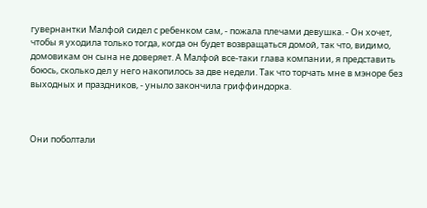гувернантки Малфой сидел с ребенком сам, - пожала плечами девушка. - Он хочет, чтобы я уходила только тогда, когда он будет возвращаться домой, так что, видимо, домовикам он сына не доверяет. А Малфой все-таки глава компании, я представить боюсь, сколько дел у него накопилось за две недели. Так что торчать мне в мэноре без выходных и праздников, - уныло закончила гриффиндорка.



Они поболтали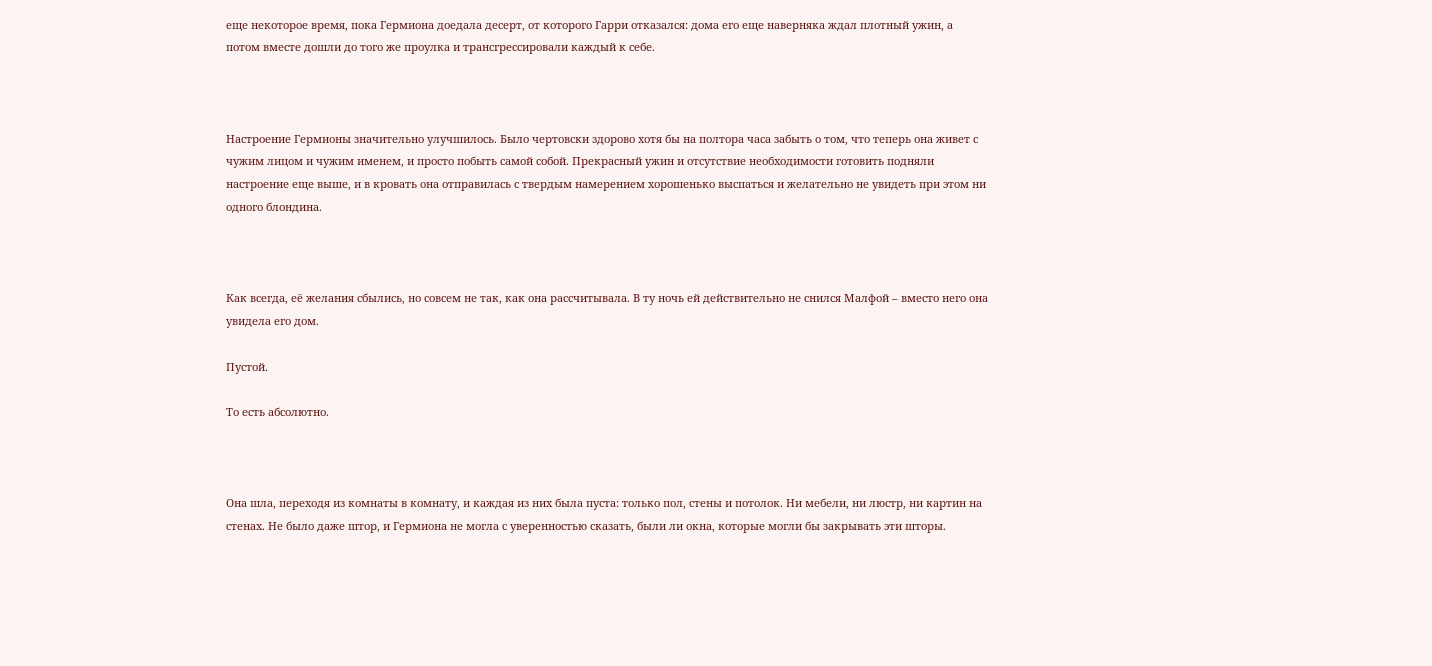еще некоторое время, пока Гермиона доедала десерт, от которого Гарри отказался: дома его еще наверняка ждал плотный ужин, а потом вместе дошли до того же проулка и трансгрессировали каждый к себе.



Настроение Гермионы значительно улучшилось. Было чертовски здорово хотя бы на полтора часа забыть о том, что теперь она живет с чужим лицом и чужим именем, и просто побыть самой собой. Прекрасный ужин и отсутствие необходимости готовить подняли настроение еще выше, и в кровать она отправилась с твердым намерением хорошенько выспаться и желательно не увидеть при этом ни одного блондина.



Как всегда, её желания сбылись, но совсем не так, как она рассчитывала. В ту ночь ей действительно не снился Малфой – вместо него она увидела его дом.

Пустой.

То есть абсолютно.



Она шла, переходя из комнаты в комнату, и каждая из них была пуста: только пол, стены и потолок. Ни мебели, ни люстр, ни картин на стенах. Не было даже штор, и Гермиона не могла с уверенностью сказать, были ли окна, которые могли бы закрывать эти шторы.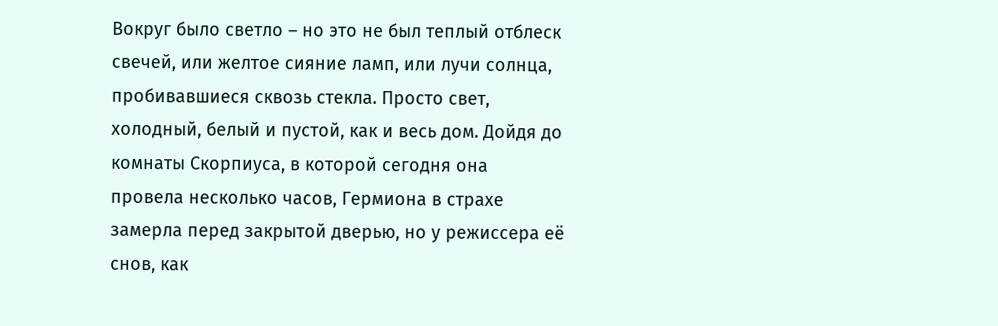Вокруг было светло – но это не был теплый отблеск свечей, или желтое сияние ламп, или лучи солнца, пробивавшиеся сквозь стекла. Просто свет, холодный, белый и пустой, как и весь дом. Дойдя до комнаты Скорпиуса, в которой сегодня она провела несколько часов, Гермиона в страхе замерла перед закрытой дверью, но у режиссера её снов, как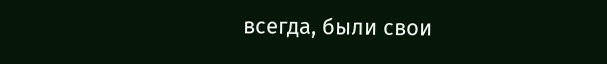всегда, были свои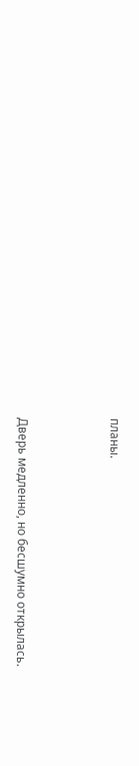планы.



Дверь медленно, но бесшумно открылась.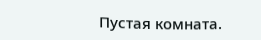Пустая комната.